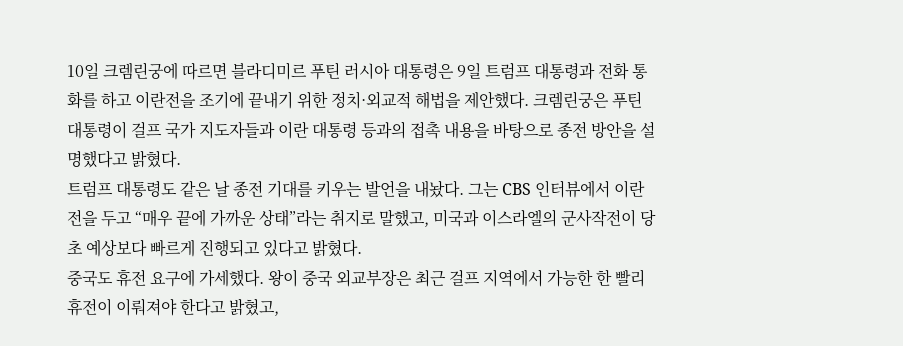10일 크렘린궁에 따르면 블라디미르 푸틴 러시아 대통령은 9일 트럼프 대통령과 전화 통화를 하고 이란전을 조기에 끝내기 위한 정치·외교적 해법을 제안했다. 크렘린궁은 푸틴 대통령이 걸프 국가 지도자들과 이란 대통령 등과의 접촉 내용을 바탕으로 종전 방안을 설명했다고 밝혔다.
트럼프 대통령도 같은 날 종전 기대를 키우는 발언을 내놨다. 그는 CBS 인터뷰에서 이란전을 두고 “매우 끝에 가까운 상태”라는 취지로 말했고, 미국과 이스라엘의 군사작전이 당초 예상보다 빠르게 진행되고 있다고 밝혔다.
중국도 휴전 요구에 가세했다. 왕이 중국 외교부장은 최근 걸프 지역에서 가능한 한 빨리 휴전이 이뤄져야 한다고 밝혔고,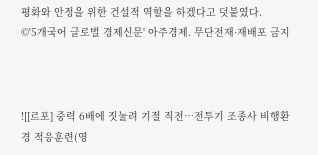평화와 안정을 위한 건설적 역할을 하겠다고 덧붙였다.
©'5개국어 글로벌 경제신문' 아주경제. 무단전재·재배포 금지



![[르포] 중력 6배에 짓눌려 기절 직전…전투기 조종사 비행환경 적응훈련(영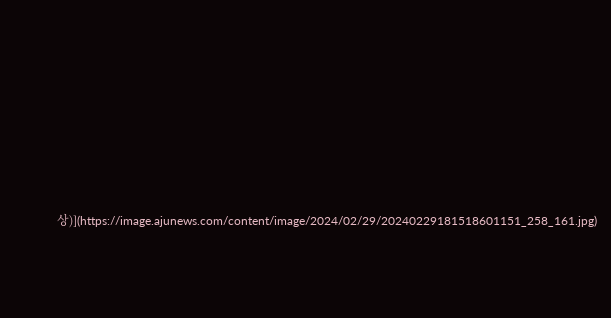상)](https://image.ajunews.com/content/image/2024/02/29/20240229181518601151_258_161.jpg)